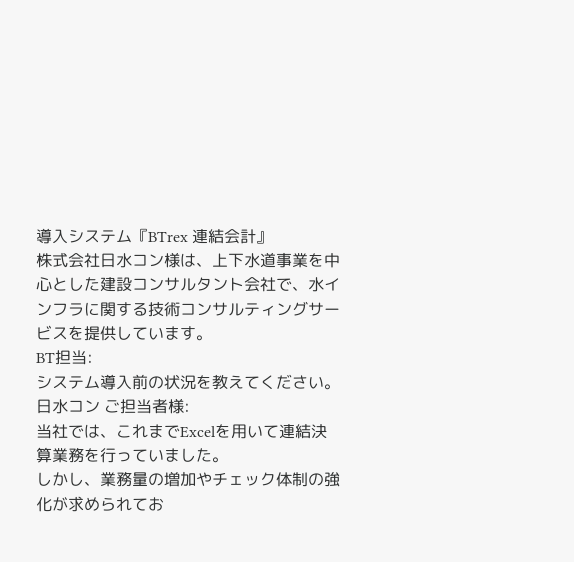導入システム『BTrex 連結会計』
株式会社日水コン様は、上下水道事業を中心とした建設コンサルタント会社で、水インフラに関する技術コンサルティングサービスを提供しています。
BT担当:
システム導入前の状況を教えてください。
日水コン ご担当者様:
当社では、これまでExcelを用いて連結決算業務を行っていました。
しかし、業務量の増加やチェック体制の強化が求められてお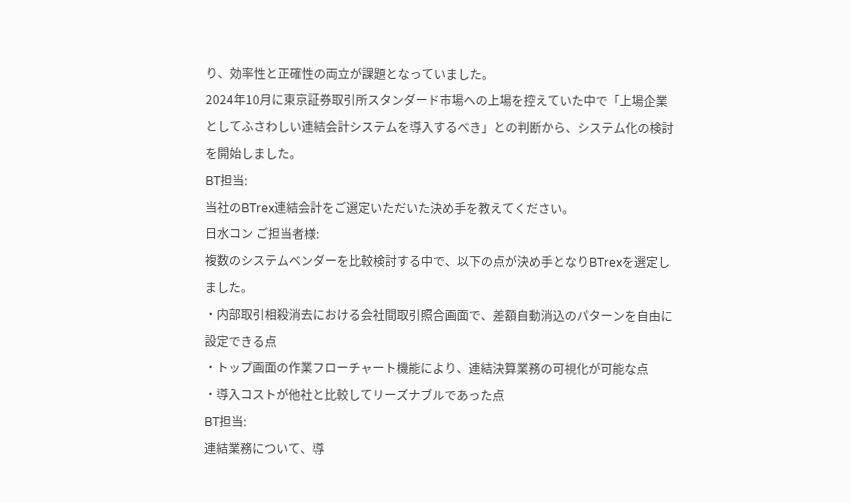り、効率性と正確性の両立が課題となっていました。
2024年10月に東京証券取引所スタンダード市場への上場を控えていた中で「上場企業としてふさわしい連結会計システムを導入するべき」との判断から、システム化の検討を開始しました。
BT担当:
当社のBTrex連結会計をご選定いただいた決め手を教えてください。
日水コン ご担当者様:
複数のシステムベンダーを比較検討する中で、以下の点が決め手となりBTrexを選定しました。
・内部取引相殺消去における会社間取引照合画面で、差額自動消込のパターンを自由に設定できる点
・トップ画面の作業フローチャート機能により、連結決算業務の可視化が可能な点
・導入コストが他社と比較してリーズナブルであった点
BT担当:
連結業務について、導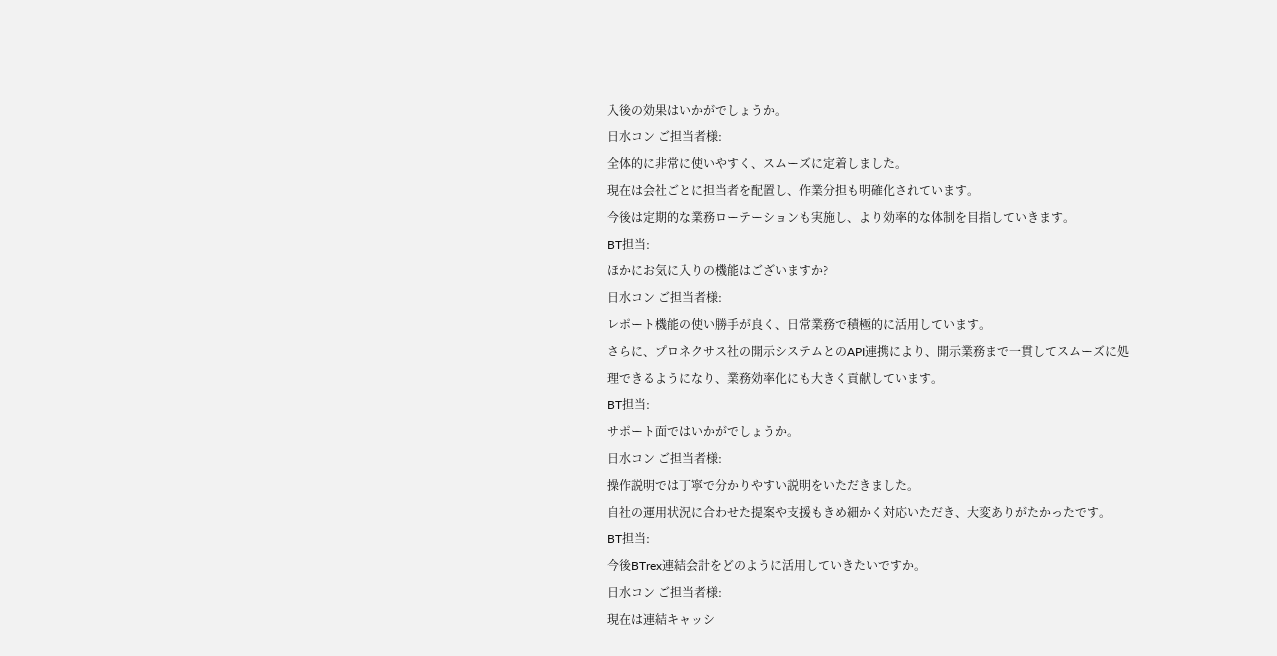入後の効果はいかがでしょうか。
日水コン ご担当者様:
全体的に非常に使いやすく、スムーズに定着しました。
現在は会社ごとに担当者を配置し、作業分担も明確化されています。
今後は定期的な業務ローテーションも実施し、より効率的な体制を目指していきます。
BT担当:
ほかにお気に入りの機能はございますか?
日水コン ご担当者様:
レポート機能の使い勝手が良く、日常業務で積極的に活用しています。
さらに、プロネクサス社の開示システムとのAPI連携により、開示業務まで一貫してスムーズに処理できるようになり、業務効率化にも大きく貢献しています。
BT担当:
サポート面ではいかがでしょうか。
日水コン ご担当者様:
操作説明では丁寧で分かりやすい説明をいただきました。
自社の運用状況に合わせた提案や支援もきめ細かく対応いただき、大変ありがたかったです。
BT担当:
今後BTrex連結会計をどのように活用していきたいですか。
日水コン ご担当者様:
現在は連結キャッシ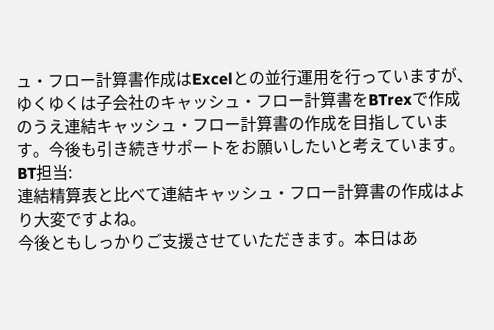ュ・フロー計算書作成はExcelとの並行運用を行っていますが、ゆくゆくは子会社のキャッシュ・フロー計算書をBTrexで作成のうえ連結キャッシュ・フロー計算書の作成を目指しています。今後も引き続きサポートをお願いしたいと考えています。
BT担当:
連結精算表と比べて連結キャッシュ・フロー計算書の作成はより大変ですよね。
今後ともしっかりご支援させていただきます。本日はあ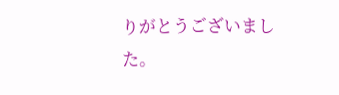りがとうございました。